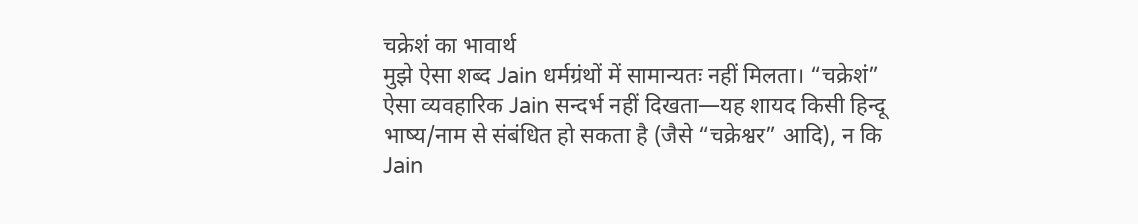चक्रेशं का भावार्थ
मुझे ऐसा शब्द Jain धर्मग्रंथों में सामान्यतः नहीं मिलता। “चक्रेशं” ऐसा व्यवहारिक Jain सन्दर्भ नहीं दिखता—यह शायद किसी हिन्दू भाष्य/नाम से संबंधित हो सकता है (जैसे “चक्रेश्वर” आदि), न कि Jain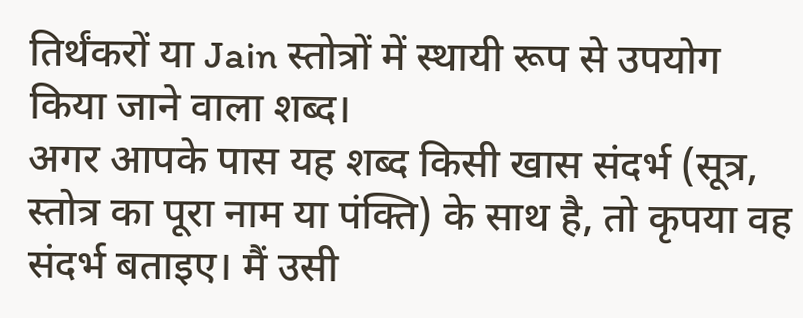तिर्थंकरों या Jain स्तोत्रों में स्थायी रूप से उपयोग किया जाने वाला शब्द।
अगर आपके पास यह शब्द किसी खास संदर्भ (सूत्र, स्तोत्र का पूरा नाम या पंक्ति) के साथ है, तो कृपया वह संदर्भ बताइए। मैं उसी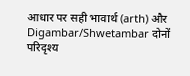आधार पर सही भावार्थ (arth) और Digambar/Shwetambar दोनों परिदृश्य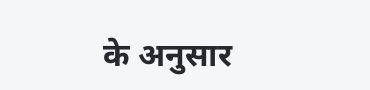के अनुसार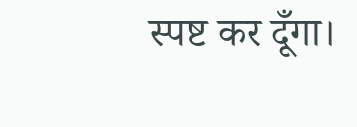स्पष्ट कर दूँगा।